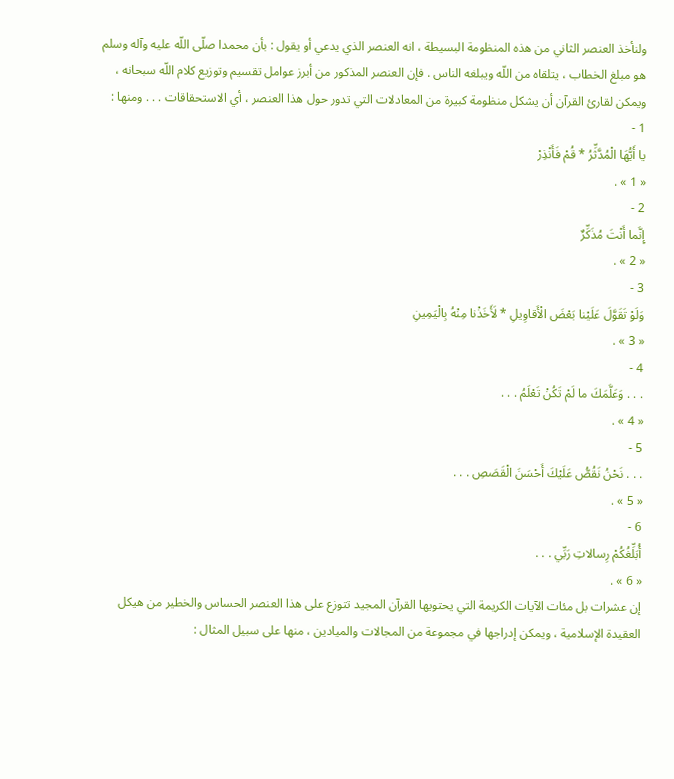ولنأخذ العنصر الثاني من هذه المنظومة البسيطة ، انه العنصر الذي يدعي أو يقول : بأن محمدا صلّى اللّه عليه وآله وسلم هو مبلغ الخطاب ، يتلقاه من اللّه ويبلغه الناس . فإن العنصر المذكور من أبرز عوامل تقسيم وتوزيع كلام اللّه سبحانه ، ويمكن لقارئ القرآن أن يشكل منظومة كبيرة من المعادلات التي تدور حول هذا العنصر ، أي الاستحقاقات . . . ومنها :
1 -
يا أَيُّهَا الْمُدَّثِّرُ * قُمْ فَأَنْذِرْ
« 1 » .
2 -
إِنَّما أَنْتَ مُذَكِّرٌ
« 2 » .
3 -
وَلَوْ تَقَوَّلَ عَلَيْنا بَعْضَ الْأَقاوِيلِ * لَأَخَذْنا مِنْهُ بِالْيَمِينِ
« 3 » .
4 -
. . . وَعَلَّمَكَ ما لَمْ تَكُنْ تَعْلَمُ . . .
« 4 » .
5 -
. . . نَحْنُ نَقُصُّ عَلَيْكَ أَحْسَنَ الْقَصَصِ . . .
« 5 » .
6 -
أُبَلِّغُكُمْ رِسالاتِ رَبِّي . . .
« 6 » .
إن عشرات بل مئات الآيات الكريمة التي يحتويها القرآن المجيد تتوزع على هذا العنصر الحساس والخطير من هيكل العقيدة الإسلامية ، ويمكن إدراجها في مجموعة من المجالات والميادين ، منها على سبيل المثال :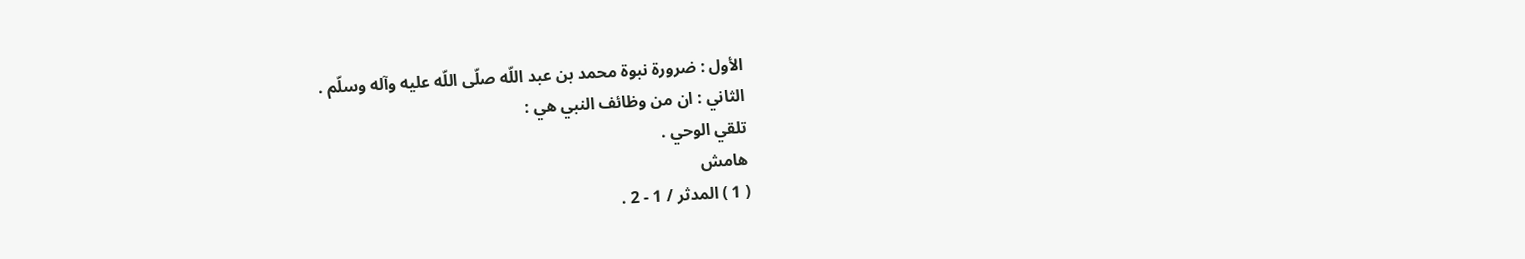الأول : ضرورة نبوة محمد بن عبد اللّه صلّى اللّه عليه وآله وسلّم .
الثاني : ان من وظائف النبي هي :
تلقي الوحي .
هامش
( 1 ) المدثر / 1 - 2 .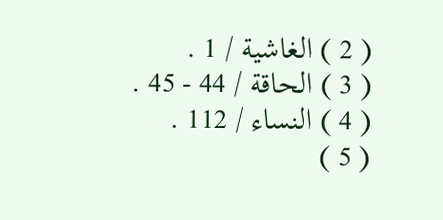( 2 ) الغاشية / 1 .
( 3 ) الحاقة / 44 - 45 .
( 4 ) النساء / 112 .
( 5 )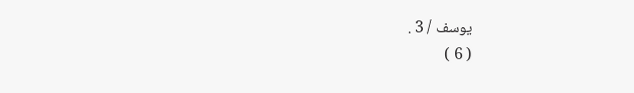يوسف / 3 .
( 6 )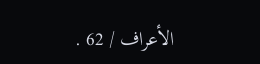الأعراف / 62 .